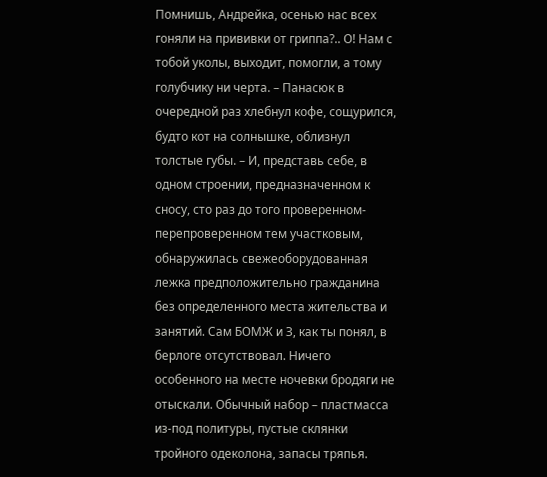Помнишь, Андрейка, осенью нас всех гоняли на прививки от гриппа?.. О! Нам с тобой уколы, выходит, помогли, а тому голубчику ни черта. – Панасюк в очередной раз хлебнул кофе, сощурился, будто кот на солнышке, облизнул толстые губы. – И, представь себе, в одном строении, предназначенном к сносу, сто раз до того проверенном-перепроверенном тем участковым, обнаружилась свежеоборудованная лежка предположительно гражданина без определенного места жительства и занятий. Сам БОМЖ и З, как ты понял, в берлоге отсутствовал. Ничего особенного на месте ночевки бродяги не отыскали. Обычный набор – пластмасса из-под политуры, пустые склянки тройного одеколона, запасы тряпья.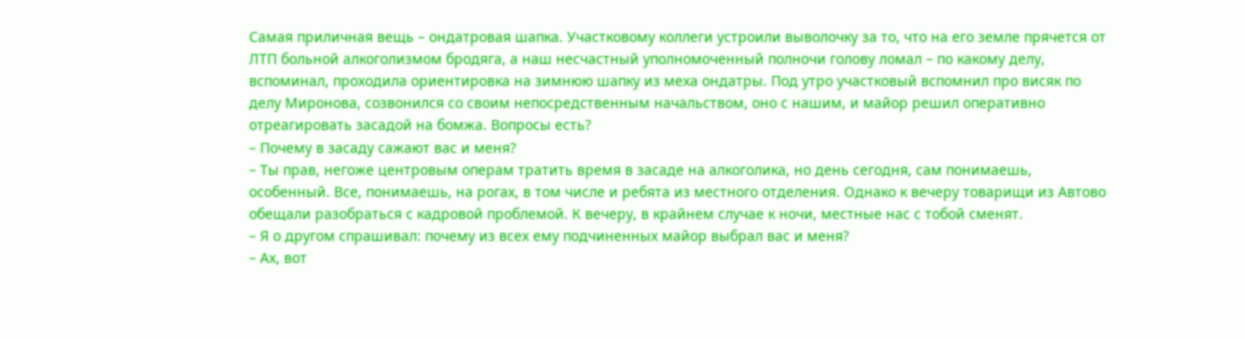Самая приличная вещь – ондатровая шапка. Участковому коллеги устроили выволочку за то, что на его земле прячется от ЛТП больной алкоголизмом бродяга, а наш несчастный уполномоченный полночи голову ломал – по какому делу, вспоминал, проходила ориентировка на зимнюю шапку из меха ондатры. Под утро участковый вспомнил про висяк по делу Миронова, созвонился со своим непосредственным начальством, оно с нашим, и майор решил оперативно отреагировать засадой на бомжа. Вопросы есть?
– Почему в засаду сажают вас и меня?
– Ты прав, негоже центровым операм тратить время в засаде на алкоголика, но день сегодня, сам понимаешь, особенный. Все, понимаешь, на рогах, в том числе и ребята из местного отделения. Однако к вечеру товарищи из Автово обещали разобраться с кадровой проблемой. К вечеру, в крайнем случае к ночи, местные нас с тобой сменят.
– Я о другом спрашивал: почему из всех ему подчиненных майор выбрал вас и меня?
– Ах, вот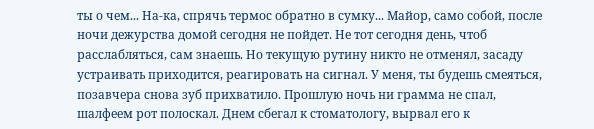ты о чем... На-ка, спрячь термос обратно в сумку... Майор, само собой, после ночи дежурства домой сегодня не пойдет. Не тот сегодня день, чтоб расслабляться, сам знаешь. Но текущую рутину никто не отменял, засаду устраивать приходится, реагировать на сигнал. У меня, ты будешь смеяться, позавчера снова зуб прихватило. Прошлую ночь ни грамма не спал, шалфеем рот полоскал. Днем сбегал к стоматологу, вырвал его к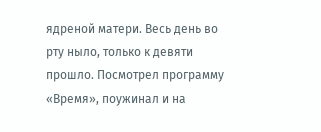ядреной матери. Весь день во рту ныло, только к девяти прошло. Посмотрел программу «Время», поужинал и на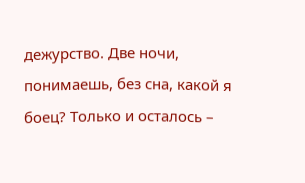дежурство. Две ночи, понимаешь, без сна, какой я боец? Только и осталось –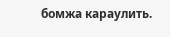бомжа караулить.